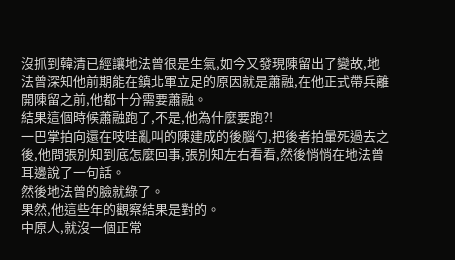沒抓到韓清已經讓地法曾很是生氣,如今又發現陳留出了變故,地法曾深知他前期能在鎮北軍立足的原因就是蕭融,在他正式帶兵離開陳留之前,他都十分需要蕭融。
結果這個時候蕭融跑了,不是,他為什麼要跑?!
一巴掌拍向還在吱哇亂叫的陳建成的後腦勺,把後者拍暈死過去之後,他問張別知到底怎麼回事,張別知左右看看,然後悄悄在地法曾耳邊說了一句話。
然後地法曾的臉就綠了。
果然,他這些年的觀察結果是對的。
中原人,就沒一個正常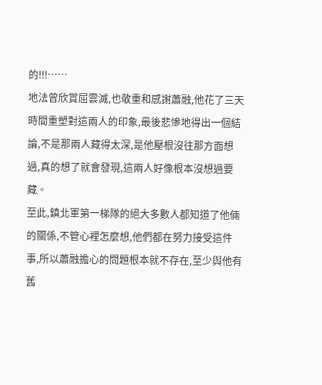的!!!……
地法曾欣賞屈雲滅,也敬重和感謝蕭融,他花了三天時間重塑對這兩人的印象,最後悲慘地得出一個結論,不是那兩人藏得太深,是他壓根沒往那方面想過,真的想了就會發現,這兩人好像根本沒想過要藏。
至此,鎮北軍第一梯隊的絕大多數人都知道了他倆的關係,不管心裡怎麼想,他們都在努力接受這件事,所以蕭融擔心的問題根本就不存在,至少與他有舊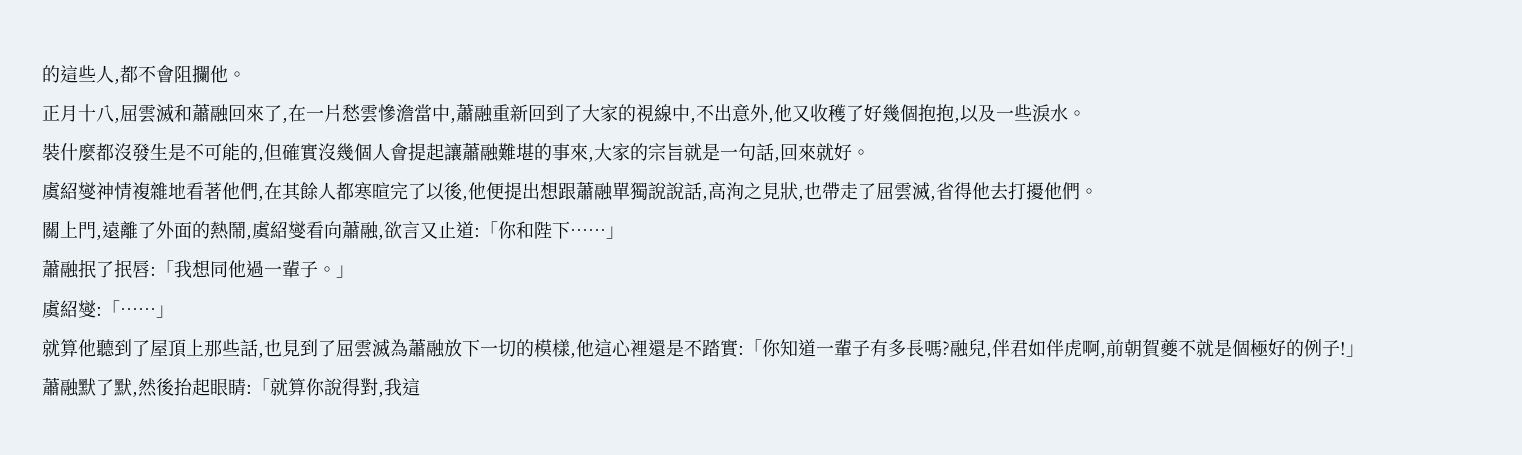的這些人,都不會阻攔他。
正月十八,屈雲滅和蕭融回來了,在一片愁雲慘澹當中,蕭融重新回到了大家的視線中,不出意外,他又收穫了好幾個抱抱,以及一些淚水。
裝什麼都沒發生是不可能的,但確實沒幾個人會提起讓蕭融難堪的事來,大家的宗旨就是一句話,回來就好。
虞紹燮神情複雜地看著他們,在其餘人都寒暄完了以後,他便提出想跟蕭融單獨說說話,高洵之見狀,也帶走了屈雲滅,省得他去打擾他們。
關上門,遠離了外面的熱鬧,虞紹燮看向蕭融,欲言又止道:「你和陛下……」
蕭融抿了抿唇:「我想同他過一輩子。」
虞紹燮:「……」
就算他聽到了屋頂上那些話,也見到了屈雲滅為蕭融放下一切的模樣,他這心裡還是不踏實:「你知道一輩子有多長嗎?融兒,伴君如伴虎啊,前朝賀夔不就是個極好的例子!」
蕭融默了默,然後抬起眼睛:「就算你說得對,我這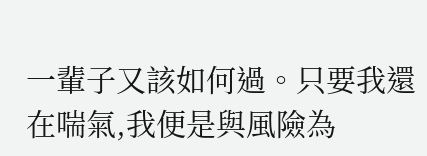一輩子又該如何過。只要我還在喘氣,我便是與風險為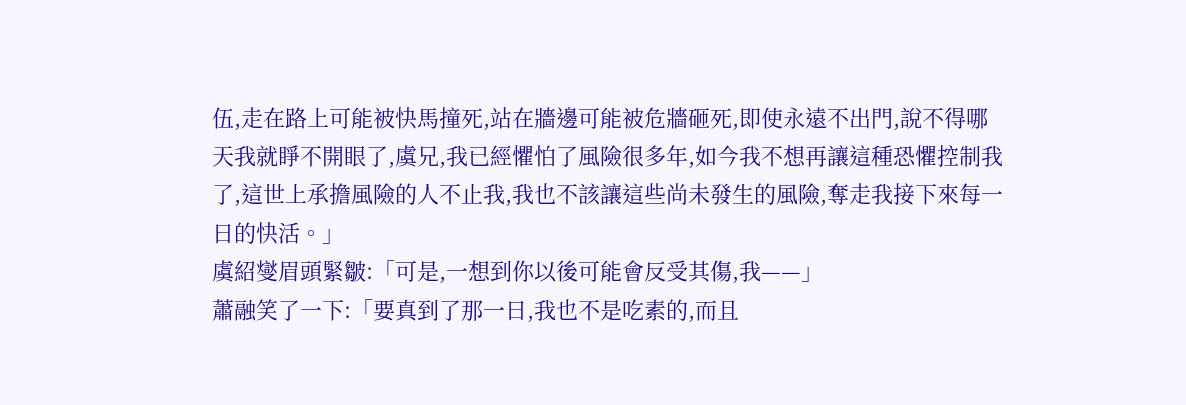伍,走在路上可能被快馬撞死,站在牆邊可能被危牆砸死,即使永遠不出門,說不得哪天我就睜不開眼了,虞兄,我已經懼怕了風險很多年,如今我不想再讓這種恐懼控制我了,這世上承擔風險的人不止我,我也不該讓這些尚未發生的風險,奪走我接下來每一日的快活。」
虞紹燮眉頭緊皺:「可是,一想到你以後可能會反受其傷,我——」
蕭融笑了一下:「要真到了那一日,我也不是吃素的,而且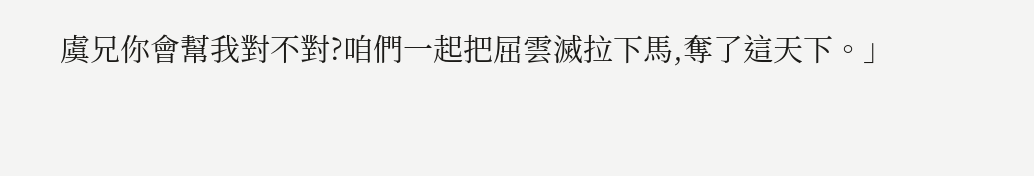虞兄你會幫我對不對?咱們一起把屈雲滅拉下馬,奪了這天下。」